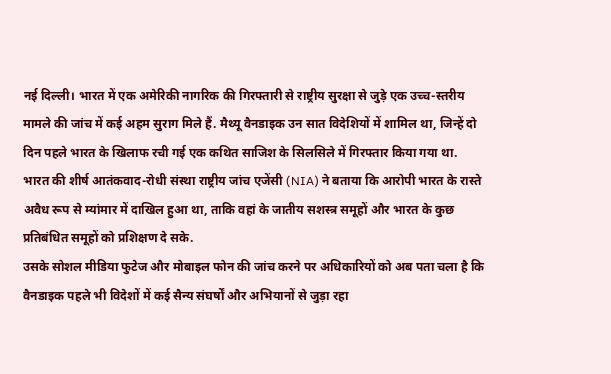नई दिल्ली। भारत में एक अमेरिकी नागरिक की गिरफ्तारी से राष्ट्रीय सुरक्षा से जुड़े एक उच्च-स्तरीय मामले की जांच में कई अहम सुराग मिले हैं. मैथ्यू वैनडाइक उन सात विदेशियों में शामिल था, जिन्हें दो दिन पहले भारत के खिलाफ रची गई एक कथित साजिश के सिलसिले में गिरफ्तार किया गया था.
भारत की शीर्ष आतंकवाद-रोधी संस्था राष्ट्रीय जांच एजेंसी (NIA) ने बताया कि आरोपी भारत के रास्ते अवैध रूप से म्यांमार में दाखिल हुआ था, ताकि वहां के जातीय सशस्त्र समूहों और भारत के कुछ प्रतिबंधित समूहों को प्रशिक्षण दे सके.
उसके सोशल मीडिया फुटेज और मोबाइल फोन की जांच करने पर अधिकारियों को अब पता चला है कि वैनडाइक पहले भी विदेशों में कई सैन्य संघर्षों और अभियानों से जुड़ा रहा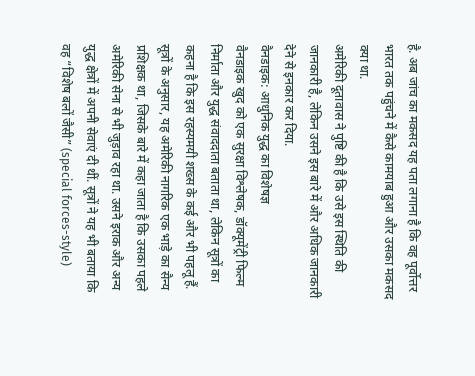है. अब जांच का मकसद यह पता लगाना है कि वह पूर्वोत्तर भारत तक पहुंचने में कैसे कामयाब हुआ और उसका मकसद क्या था.
अमेरिकी दूतावास ने पुष्टि की है कि उसे इस स्थिति की जानकारी है, लेकिन उसने इस बारे में और अधिक जानकारी देने से इनकार कर दिया.
वैनडाइक: आधुनिक युद्ध का विशेषज्ञ
वैनडाइक खुद को एक सुरक्षा विश्लेषक, डॉक्यूमेंट्री फिल्म निर्माता और युद्ध संवाददाता बताता था, लेकिन सूत्रों का कहना है कि इस रहस्यमयी शख्स के कई और भी पहलू हैं.
सूत्रों के अनुसार, यह अमेरिकी नागरिक एक भाड़े का सैन्य प्रशिक्षक था, जिसके बारे में कहा जाता है कि उसका पहले अमेरिकी सेना से भी जुड़ाव रहा था. उसने इराक और अन्य युद्ध क्षेत्रों में अपनी सेवाएं दी थीं. सूत्रों ने यह भी बताया कि वह “विशेष बलों जैसी” (special forces-style)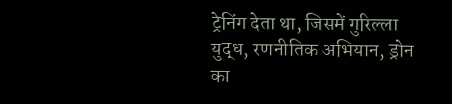ट्रेनिंग देता था, जिसमें गुरिल्ला युद्ध, रणनीतिक अभियान, ड्रोन का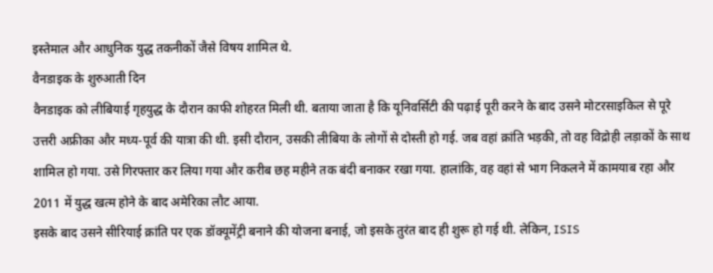इस्तेमाल और आधुनिक युद्ध तकनीकों जैसे विषय शामिल थे.
वैनडाइक के शुरुआती दिन
वैनडाइक को लीबियाई गृहयुद्ध के दौरान काफी शोहरत मिली थी. बताया जाता है कि यूनिवर्सिटी की पढ़ाई पूरी करने के बाद उसने मोटरसाइकिल से पूरे उत्तरी अफ्रीका और मध्य-पूर्व की यात्रा की थी. इसी दौरान, उसकी लीबिया के लोगों से दोस्ती हो गई. जब वहां क्रांति भड़की, तो वह विद्रोही लड़ाकों के साथ शामिल हो गया. उसे गिरफ्तार कर लिया गया और करीब छह महीने तक बंदी बनाकर रखा गया. हालांकि, वह वहां से भाग निकलने में कामयाब रहा और 2011 में युद्ध खत्म होने के बाद अमेरिका लौट आया.
इसके बाद उसने सीरियाई क्रांति पर एक डॉक्यूमेंट्री बनाने की योजना बनाई, जो इसके तुरंत बाद ही शुरू हो गई थी. लेकिन, ISIS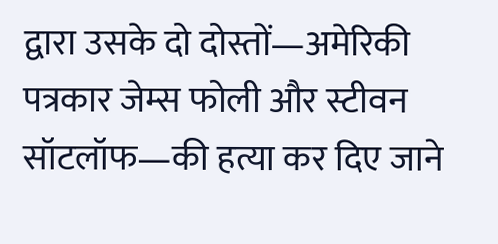द्वारा उसके दो दोस्तों—अमेरिकी पत्रकार जेम्स फोली और स्टीवन सॉटलॉफ—की हत्या कर दिए जाने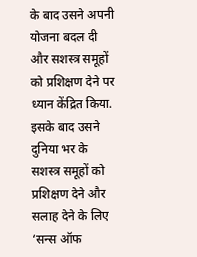के बाद उसने अपनी योजना बदल दी और सशस्त्र समूहों को प्रशिक्षण देने पर ध्यान केंद्रित किया. इसके बाद उसने दुनिया भर के सशस्त्र समूहों को प्रशिक्षण देने और सलाह देने के लिए ‘सन्स ऑफ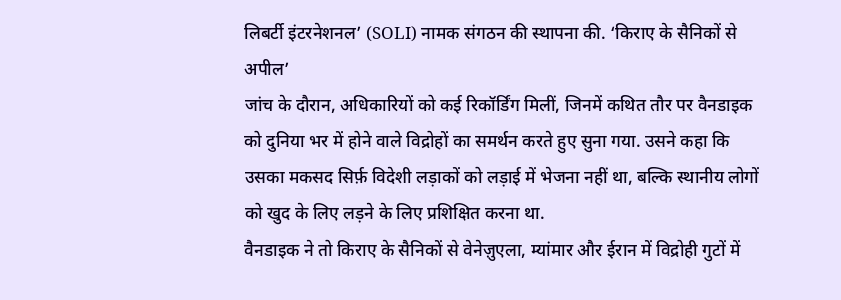लिबर्टी इंटरनेशनल’ (SOLI) नामक संगठन की स्थापना की. ‘किराए के सैनिकों से अपील’
जांच के दौरान, अधिकारियों को कई रिकॉर्डिंग मिलीं, जिनमें कथित तौर पर वैनडाइक को दुनिया भर में होने वाले विद्रोहों का समर्थन करते हुए सुना गया. उसने कहा कि उसका मकसद सिर्फ़ विदेशी लड़ाकों को लड़ाई में भेजना नहीं था, बल्कि स्थानीय लोगों को खुद के लिए लड़ने के लिए प्रशिक्षित करना था.
वैनडाइक ने तो किराए के सैनिकों से वेनेज़ुएला, म्यांमार और ईरान में विद्रोही गुटों में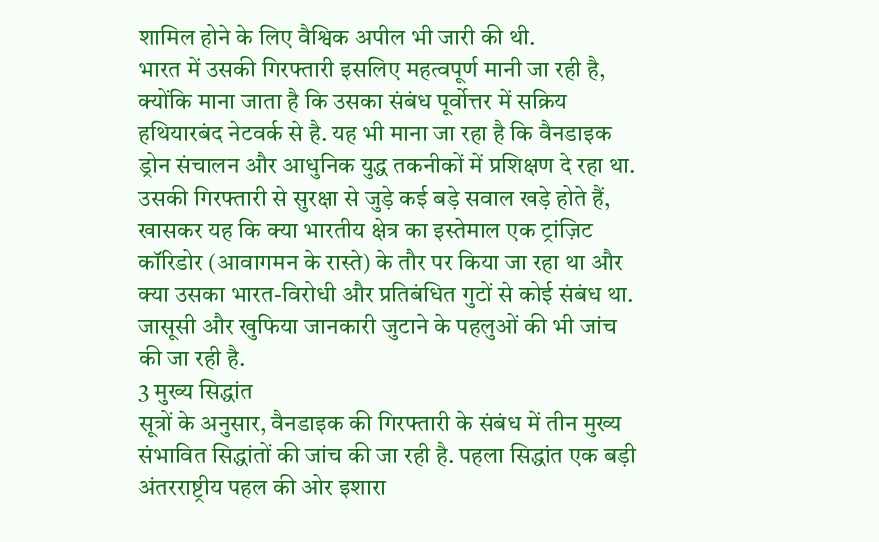शामिल होने के लिए वैश्विक अपील भी जारी की थी.
भारत में उसकी गिरफ्तारी इसलिए महत्वपूर्ण मानी जा रही है, क्योंकि माना जाता है कि उसका संबंध पूर्वोत्तर में सक्रिय हथियारबंद नेटवर्क से है. यह भी माना जा रहा है कि वैनडाइक ड्रोन संचालन और आधुनिक युद्ध तकनीकों में प्रशिक्षण दे रहा था.
उसकी गिरफ्तारी से सुरक्षा से जुड़े कई बड़े सवाल खड़े होते हैं, खासकर यह कि क्या भारतीय क्षेत्र का इस्तेमाल एक ट्रांज़िट कॉरिडोर (आवागमन के रास्ते) के तौर पर किया जा रहा था और क्या उसका भारत-विरोधी और प्रतिबंधित गुटों से कोई संबंध था. जासूसी और खुफिया जानकारी जुटाने के पहलुओं की भी जांच की जा रही है.
3 मुख्य सिद्धांत
सूत्रों के अनुसार, वैनडाइक की गिरफ्तारी के संबंध में तीन मुख्य संभावित सिद्धांतों की जांच की जा रही है. पहला सिद्धांत एक बड़ी अंतरराष्ट्रीय पहल की ओर इशारा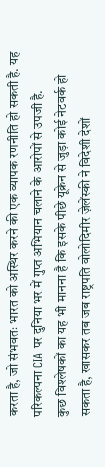करता है, जो संभवतः भारत को अस्थिर करने की एक व्यापक रणनीति हो सकती है. यह परिकल्पना CIA पर दुनिया भर में गुप्त अभियान चलाने के आरोपों से उपजी है.
कुछ विश्लेषकों का यह भी मानना है कि इसके पीछे यूक्रेन से जुड़ा कोई नेटवर्क हो सकता है, खासकर तब जब राष्ट्रपति वोलोदिमीर ज़ेलेंस्की ने विदेशी देशों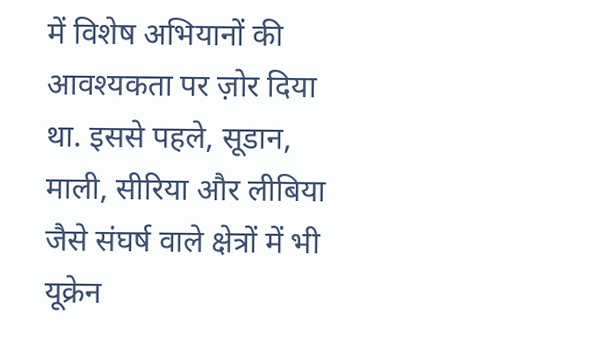में विशेष अभियानों की आवश्यकता पर ज़ोर दिया था. इससे पहले, सूडान, माली, सीरिया और लीबिया जैसे संघर्ष वाले क्षेत्रों में भी यूक्रेन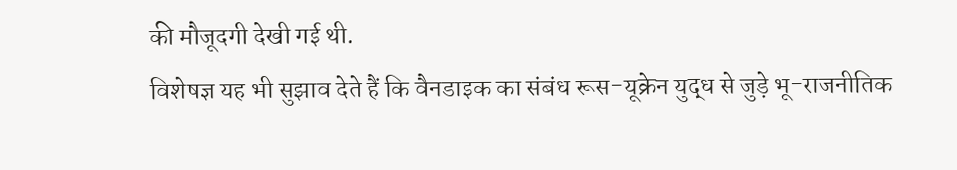की मौजूदगी देखी गई थी.
विशेषज्ञ यह भी सुझाव देते हैं कि वैनडाइक का संबंध रूस-यूक्रेन युद्ध से जुड़े भू-राजनीतिक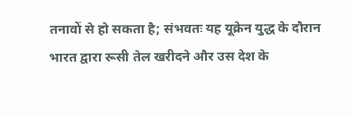तनावों से हो सकता है; संभवतः यह यूक्रेन युद्ध के दौरान भारत द्वारा रूसी तेल खरीदने और उस देश के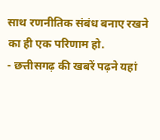साथ रणनीतिक संबंध बनाए रखने का ही एक परिणाम हो.
- छत्तीसगढ़ की खबरें पढ़ने यहां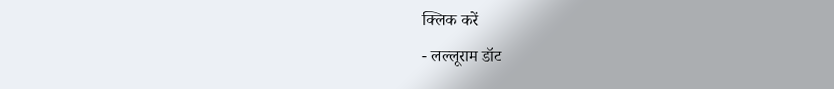क्लिक करें
- लल्लूराम डॉट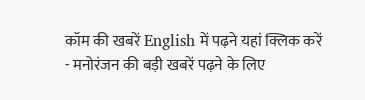कॉम की खबरें English में पढ़ने यहां क्लिक करें
- मनोरंजन की बड़ी खबरें पढ़ने के लिए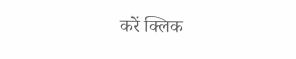करें क्लिक